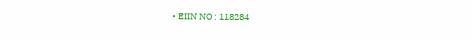• EIIN NO : 118284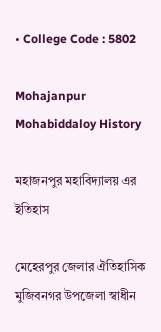• College Code : 5802

Mohajanpur Mohabiddaloy History

মহাজনপুর মহাবিদ্যালয় এর ইতিহাস

মেহেরপুর জেলার ঐতিহাসিক মুজিবনগর উপজেলা স্বাধীন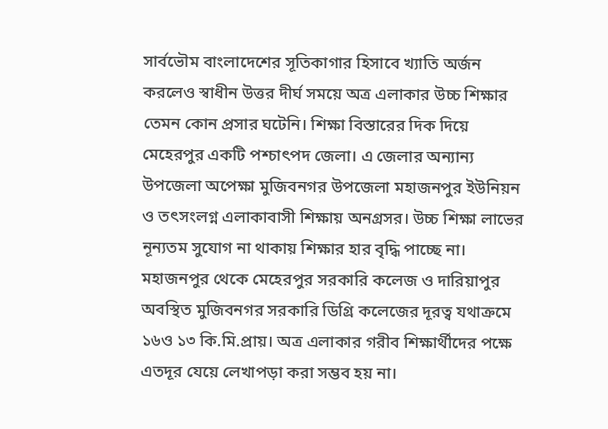সার্বভৌম বাংলাদেশের সূতিকাগার হিসাবে খ্যাতি অর্জন করলেও স্বাধীন উত্তর দীর্ঘ সময়ে অত্র এলাকার উচ্চ শিক্ষার তেমন কোন প্রসার ঘটেনি। শিক্ষা বিস্তারের দিক দিয়ে মেহেরপুর একটি পশ্চাৎপদ জেলা। এ জেলার অন্যান্য উপজেলা অপেক্ষা মুজিবনগর উপজেলা মহাজনপুর ইউনিয়ন ও তৎসংলগ্ন এলাকাবাসী শিক্ষায় অনগ্রসর। উচ্চ শিক্ষা লাভের নূন্যতম সুযোগ না থাকায় শিক্ষার হার বৃদ্ধি পাচ্ছে না। মহাজনপুর থেকে মেহেরপুর সরকারি কলেজ ও দারিয়াপুর অবস্থিত মুজিবনগর সরকারি ডিগ্রি কলেজের দূরত্ব যথাক্রমে ১৬ও ১৩ কি.মি.প্রায়। অত্র এলাকার গরীব শিক্ষার্থীদের পক্ষে এতদূর যেয়ে লেখাপড়া করা সম্ভব হয় না।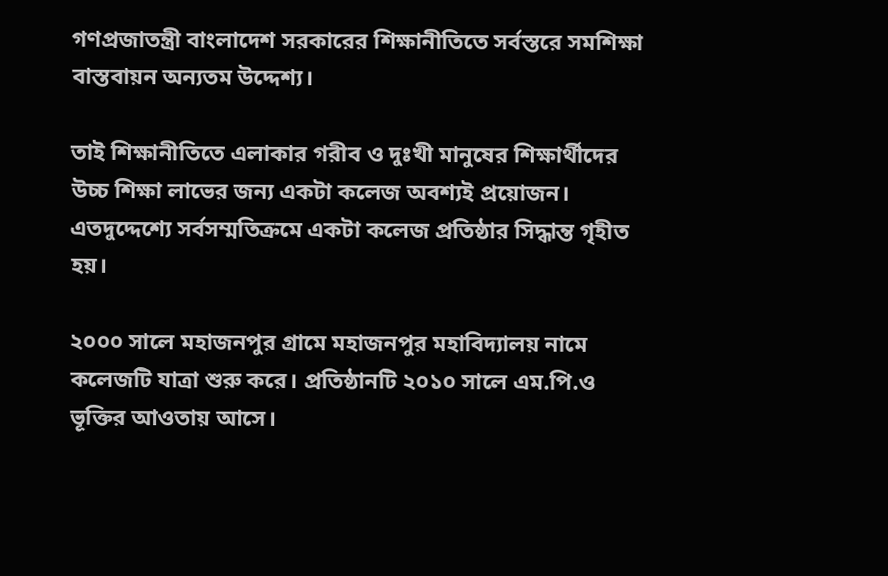গণপ্রজাতন্ত্রী বাংলাদেশ সরকারের শিক্ষানীতিতে সর্বস্তরে সমশিক্ষা বাস্তবায়ন অন্যতম উদ্দেশ্য।

তাই শিক্ষানীতিতে এলাকার গরীব ও দুঃখী মানুষের শিক্ষার্থীদের উচ্চ শিক্ষা লাভের জন্য একটা কলেজ অবশ্যই প্রয়োজন। এতদুদ্দেশ্যে সর্বসম্মতিক্রমে একটা কলেজ প্রতিষ্ঠার সিদ্ধান্ত গৃহীত হয়।

২০০০ সালে মহাজনপুর গ্রামে মহাজনপুর মহাবিদ্যালয় নামে কলেজটি যাত্রা শুরু করে। প্রতিষ্ঠানটি ২০১০ সালে এম.পি.ও ভূক্তির আওতায় আসে।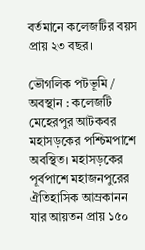বর্তমানে কলেজটির বয়স প্রায় ২৩ বছর।

ভৌগলিক পটভূমি / অবস্থান : কলেজটি মেহেরপুর আটকবর মহাসড়কের পশ্চিমপাশে অবস্থিত। মহাসড়কের পূর্বপাশে মহাজনপুরের ঐতিহাসিক আম্রকানন যার আয়তন প্রায় ১৫০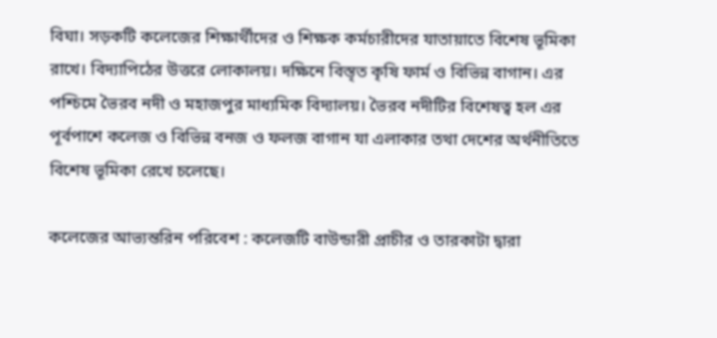বিঘা। সড়কটি কলেজের শিক্ষার্থীদের ও শিক্ষক কর্মচারীদের যাতায়াতে বিশেষ ভূমিকা রাখে। বিদ্যাপিঠের উত্তরে লোকালয়। দক্ষিনে বিস্তৃত কৃষি ফার্ম ও বিভিন্ন বাগান। এর পশ্চিমে ভৈরব নদী ও মহাজপুর মাধ্যমিক বিদ্যালয়। ভৈরব নদীটির বিশেষত্ব হল এর পূর্বপাশে কলেজ ও বিভিন্ন বনজ ও ফলজ বাগান যা এলাকার তথা দেশের অর্থনীতিতে বিশেষ ভূমিকা রেখে চলেছে।

কলেজের আভ্যন্তরিন পরিবেশ : কলেজটি বাউন্ডারী প্রাচীর ও তারকাটা দ্বারা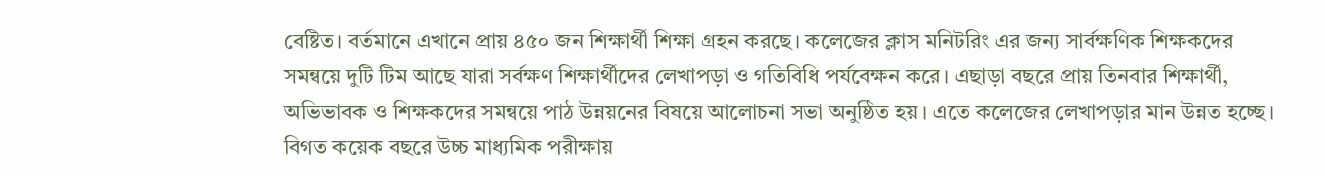বেষ্টিত। বর্তমানে এখানে প্রায় ৪৫০ জন শিক্ষার্থী শিক্ষা গ্রহন করছে। কলেজের ক্লাস মনিটরিং এর জন্য সার্বক্ষণিক শিক্ষকদের সমন্বয়ে দুটি টিম আছে যারা সর্বক্ষণ শিক্ষার্থীদের লেখাপড়া ও গতিবিধি পর্যবেক্ষন করে। এছাড়া বছরে প্রায় তিনবার শিক্ষার্থী, অভিভাবক ও শিক্ষকদের সমন্বয়ে পাঠ উন্নয়নের বিষয়ে আলোচনা সভা অনুষ্ঠিত হয়। এতে কলেজের লেখাপড়ার মান উন্নত হচ্ছে। বিগত কয়েক বছরে উচ্চ মাধ্যমিক পরীক্ষায়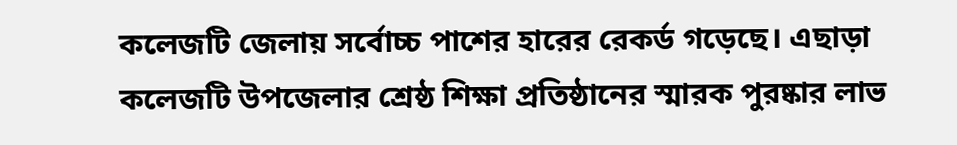কলেজটি জেলায় সর্বোচ্চ পাশের হারের রেকর্ড গড়েছে। এছাড়া কলেজটি উপজেলার শ্রেষ্ঠ শিক্ষা প্রতিষ্ঠানের স্মারক পুরষ্কার লাভ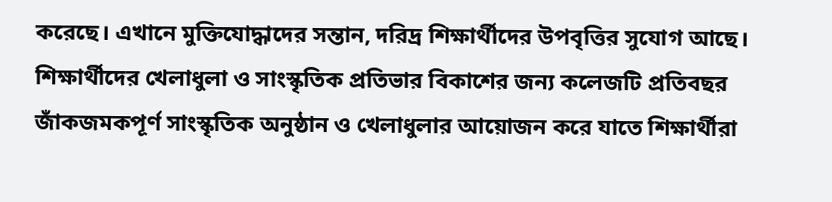করেছে। এখানে মুক্তিযোদ্ধাদের সন্তান, দরিদ্র শিক্ষার্থীদের উপবৃত্তির সুযোগ আছে। শিক্ষার্থীদের খেলাধুলা ও সাংস্কৃতিক প্রতিভার বিকাশের জন্য কলেজটি প্রতিবছর জাঁকজমকপূর্ণ সাংস্কৃতিক অনুষ্ঠান ও খেলাধুলার আয়োজন করে যাতে শিক্ষার্থীরা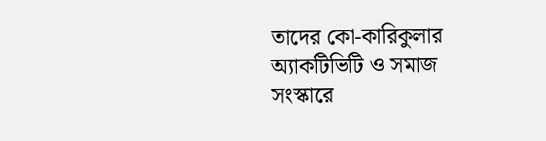তাদের কো-কারিকুলার অ্যাকটিভিটি ও সমাজ সংস্কারে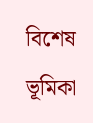বিশেষ ভূমিকা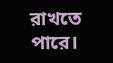রাখতে পারে।